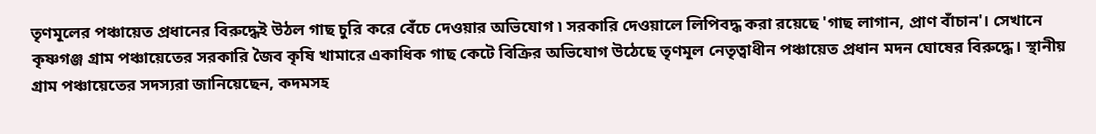তৃণমূলের পঞ্চায়েত প্রধানের বিরুদ্ধেই উঠল গাছ চুরি করে বেঁচে দেওয়ার অভিযোগ ৷ সরকারি দেওয়ালে লিপিবদ্ধ করা রয়েছে 'গাছ লাগান, প্রাণ বাঁচান'। সেখানে কৃষ্ণগঞ্জ গ্রাম পঞ্চায়েতের সরকারি জৈব কৃষি খামারে একাধিক গাছ কেটে বিক্রির অভিযোগ উঠেছে তৃণমূল নেতৃত্বাধীন পঞ্চায়েত প্রধান মদন ঘোষের বিরুদ্ধে। স্থানীয় গ্রাম পঞ্চায়েতের সদস্যরা জানিয়েছেন, কদমসহ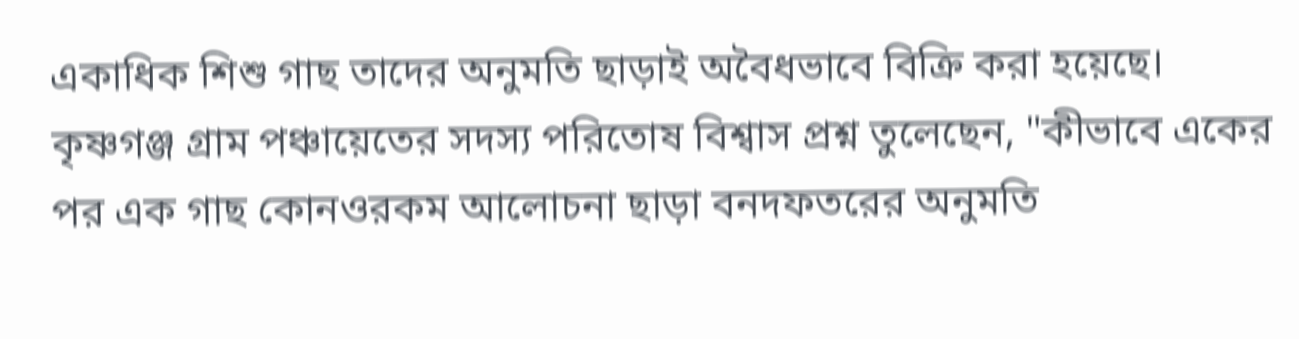একাধিক শিশু গাছ তাদের অনুমতি ছাড়াই অবৈধভাবে বিক্রি করা হয়েছে।
কৃষ্ণগঞ্জ গ্রাম পঞ্চায়েতের সদস্য পরিতোষ বিশ্বাস প্রশ্ন তুলেছেন, "কীভাবে একের পর এক গাছ কোনওরকম আলোচনা ছাড়া বনদফতরের অনুমতি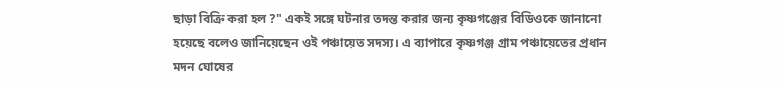ছাড়া বিক্রি করা হল ?" একই সঙ্গে ঘটনার তদন্ত করার জন্য কৃষ্ণগঞ্জের বিডিওকে জানানো হয়েছে বলেও জানিয়েছেন ওই পঞ্চায়েত সদস্য। এ ব্যাপারে কৃষ্ণগঞ্জ গ্রাম পঞ্চায়েতের প্রধান মদন ঘোষের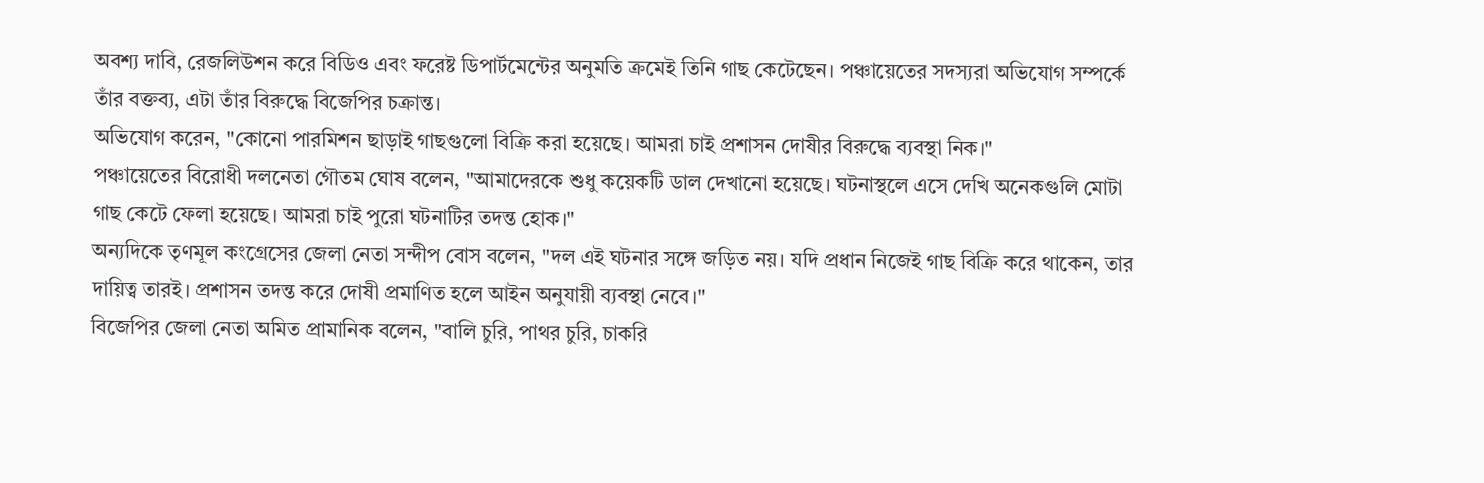অবশ্য দাবি, রেজলিউশন করে বিডিও এবং ফরেষ্ট ডিপার্টমেন্টের অনুমতি ক্রমেই তিনি গাছ কেটেছেন। পঞ্চায়েতের সদস্যরা অভিযোগ সম্পর্কে তাঁর বক্তব্য, এটা তাঁর বিরুদ্ধে বিজেপির চক্রান্ত।
অভিযোগ করেন, "কোনো পারমিশন ছাড়াই গাছগুলো বিক্রি করা হয়েছে। আমরা চাই প্রশাসন দোষীর বিরুদ্ধে ব্যবস্থা নিক।"
পঞ্চায়েতের বিরোধী দলনেতা গৌতম ঘোষ বলেন, "আমাদেরকে শুধু কয়েকটি ডাল দেখানো হয়েছে। ঘটনাস্থলে এসে দেখি অনেকগুলি মোটা গাছ কেটে ফেলা হয়েছে। আমরা চাই পুরো ঘটনাটির তদন্ত হোক।"
অন্যদিকে তৃণমূল কংগ্রেসের জেলা নেতা সন্দীপ বোস বলেন, "দল এই ঘটনার সঙ্গে জড়িত নয়। যদি প্রধান নিজেই গাছ বিক্রি করে থাকেন, তার দায়িত্ব তারই। প্রশাসন তদন্ত করে দোষী প্রমাণিত হলে আইন অনুযায়ী ব্যবস্থা নেবে।"
বিজেপির জেলা নেতা অমিত প্রামানিক বলেন, "বালি চুরি, পাথর চুরি, চাকরি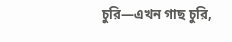চুরি—এখন গাছ চুরি,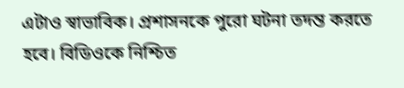এটাও স্বাভাবিক। প্রশাসনকে পুরো ঘটনা তদন্ত করতে হবে। বিডিওকে নিশ্চিত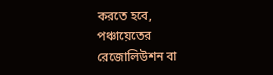করতে হবে, পঞ্চায়েতের রেজোলিউশন বা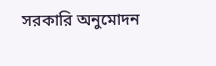সরকারি অনুমোদন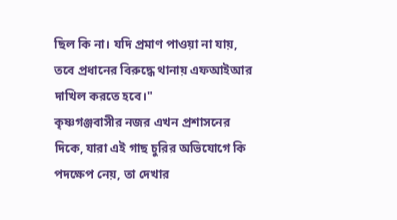ছিল কি না। যদি প্রমাণ পাওয়া না যায়, তবে প্রধানের বিরুদ্ধে থানায় এফআইআর দাখিল করতে হবে।"
কৃষ্ণগঞ্জবাসীর নজর এখন প্রশাসনের দিকে, যারা এই গাছ চুরির অভিযোগে কি পদক্ষেপ নেয়, তা দেখার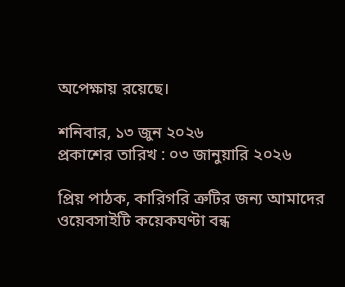অপেক্ষায় রয়েছে।

শনিবার, ১৩ জুন ২০২৬
প্রকাশের তারিখ : ০৩ জানুয়ারি ২০২৬

প্রিয় পাঠক, কারিগরি ত্রুটির জন্য আমাদের ওয়েবসাইটি কয়েকঘণ্টা বন্ধ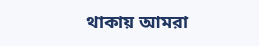থাকায় আমরা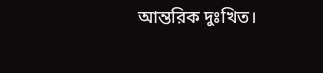আন্তরিক দুঃখিত।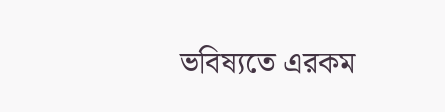ভবিষ্যতে এরকম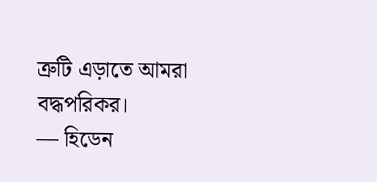ত্রুটি এড়াতে আমরা বদ্ধপরিকর।
— হিডেন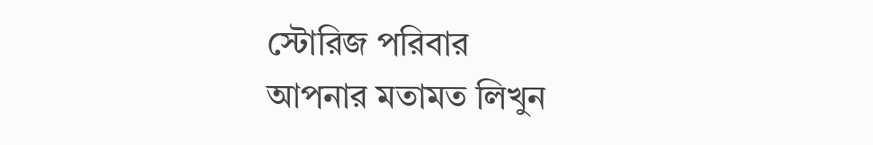স্টোরিজ পরিবার
আপনার মতামত লিখুন